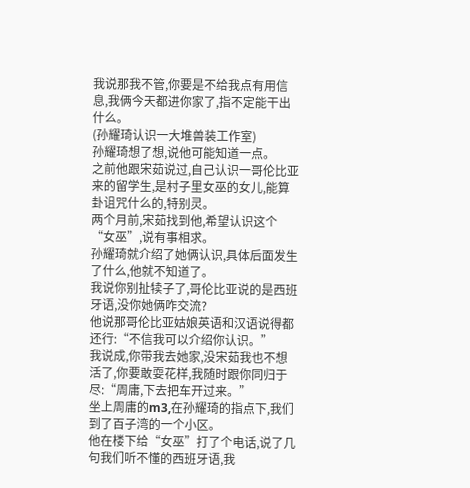我说那我不管,你要是不给我点有用信息,我俩今天都进你家了,指不定能干出什么。
(孙耀琦认识一大堆兽装工作室)
孙耀琦想了想,说他可能知道一点。
之前他跟宋茹说过,自己认识一哥伦比亚来的留学生,是村子里女巫的女儿,能算卦诅咒什么的,特别灵。
两个月前,宋茹找到他,希望认识这个“女巫”,说有事相求。
孙耀琦就介绍了她俩认识,具体后面发生了什么,他就不知道了。
我说你别扯犊子了,哥伦比亚说的是西班牙语,没你她俩咋交流?
他说那哥伦比亚姑娘英语和汉语说得都还行:“不信我可以介绍你认识。”
我说成,你带我去她家,没宋茹我也不想活了,你要敢耍花样,我随时跟你同归于尽:“周庸,下去把车开过来。”
坐上周庸的m3,在孙耀琦的指点下,我们到了百子湾的一个小区。
他在楼下给“女巫”打了个电话,说了几句我们听不懂的西班牙语,我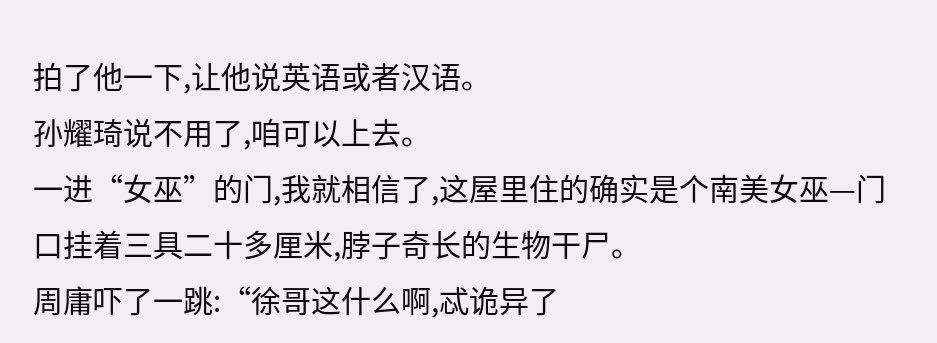拍了他一下,让他说英语或者汉语。
孙耀琦说不用了,咱可以上去。
一进“女巫”的门,我就相信了,这屋里住的确实是个南美女巫—门口挂着三具二十多厘米,脖子奇长的生物干尸。
周庸吓了一跳:“徐哥这什么啊,忒诡异了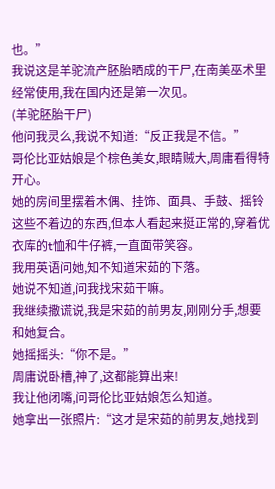也。”
我说这是羊驼流产胚胎晒成的干尸,在南美巫术里经常使用,我在国内还是第一次见。
(羊驼胚胎干尸)
他问我灵么,我说不知道:“反正我是不信。”
哥伦比亚姑娘是个棕色美女,眼睛贼大,周庸看得特开心。
她的房间里摆着木偶、挂饰、面具、手鼓、摇铃这些不着边的东西,但本人看起来挺正常的,穿着优衣库的t恤和牛仔裤,一直面带笑容。
我用英语问她,知不知道宋茹的下落。
她说不知道,问我找宋茹干嘛。
我继续撒谎说,我是宋茹的前男友,刚刚分手,想要和她复合。
她摇摇头:“你不是。”
周庸说卧槽,神了,这都能算出来!
我让他闭嘴,问哥伦比亚姑娘怎么知道。
她拿出一张照片:“这才是宋茹的前男友,她找到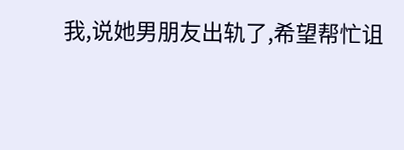我,说她男朋友出轨了,希望帮忙诅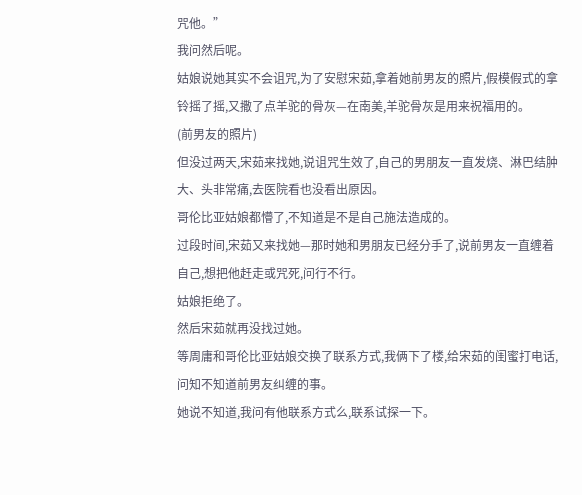咒他。”
我问然后呢。
姑娘说她其实不会诅咒,为了安慰宋茹,拿着她前男友的照片,假模假式的拿铃摇了摇,又撒了点羊驼的骨灰—在南美,羊驼骨灰是用来祝福用的。
(前男友的照片)
但没过两天,宋茹来找她,说诅咒生效了,自己的男朋友一直发烧、淋巴结肿大、头非常痛,去医院看也没看出原因。
哥伦比亚姑娘都懵了,不知道是不是自己施法造成的。
过段时间,宋茹又来找她—那时她和男朋友已经分手了,说前男友一直缠着自己,想把他赶走或咒死,问行不行。
姑娘拒绝了。
然后宋茹就再没找过她。
等周庸和哥伦比亚姑娘交换了联系方式,我俩下了楼,给宋茹的闺蜜打电话,问知不知道前男友纠缠的事。
她说不知道,我问有他联系方式么,联系试探一下。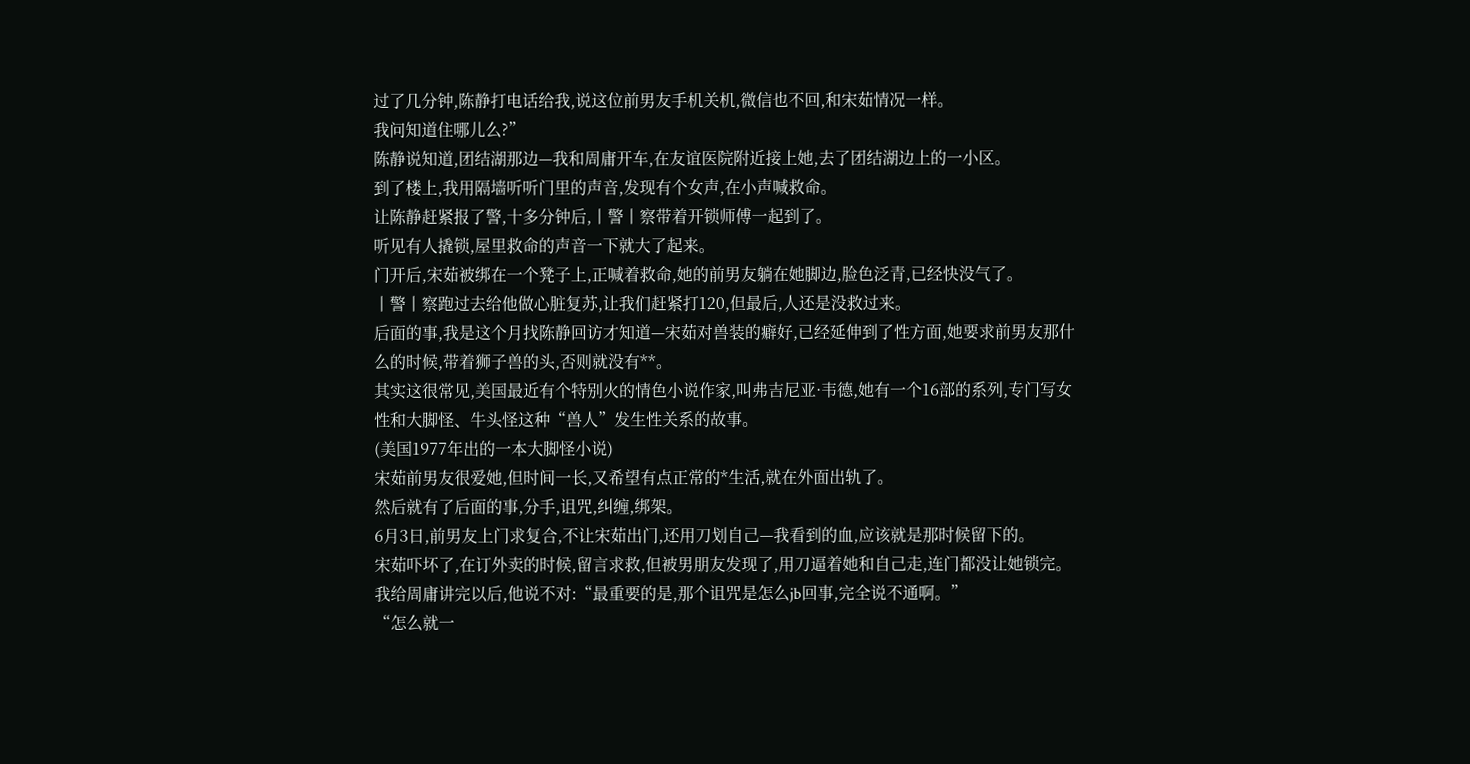过了几分钟,陈静打电话给我,说这位前男友手机关机,微信也不回,和宋茹情况一样。
我问知道住哪儿么?”
陈静说知道,团结湖那边—我和周庸开车,在友谊医院附近接上她,去了团结湖边上的一小区。
到了楼上,我用隔墙听听门里的声音,发现有个女声,在小声喊救命。
让陈静赶紧报了警,十多分钟后,丨警丨察带着开锁师傅一起到了。
听见有人撬锁,屋里救命的声音一下就大了起来。
门开后,宋茹被绑在一个凳子上,正喊着救命,她的前男友躺在她脚边,脸色泛青,已经快没气了。
丨警丨察跑过去给他做心脏复苏,让我们赶紧打120,但最后,人还是没救过来。
后面的事,我是这个月找陈静回访才知道—宋茹对兽装的癖好,已经延伸到了性方面,她要求前男友那什么的时候,带着狮子兽的头,否则就没有**。
其实这很常见,美国最近有个特别火的情色小说作家,叫弗吉尼亚·韦德,她有一个16部的系列,专门写女性和大脚怪、牛头怪这种“兽人”发生性关系的故事。
(美国1977年出的一本大脚怪小说)
宋茹前男友很爱她,但时间一长,又希望有点正常的*生活,就在外面出轨了。
然后就有了后面的事,分手,诅咒,纠缠,绑架。
6月3日,前男友上门求复合,不让宋茹出门,还用刀划自己—我看到的血,应该就是那时候留下的。
宋茹吓坏了,在订外卖的时候,留言求救,但被男朋友发现了,用刀逼着她和自己走,连门都没让她锁完。
我给周庸讲完以后,他说不对:“最重要的是,那个诅咒是怎么jb回事,完全说不通啊。”
“怎么就一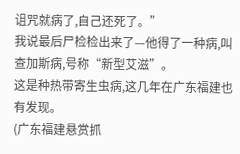诅咒就病了,自己还死了。”
我说最后尸检检出来了—他得了一种病,叫查加斯病,号称“新型艾滋”。
这是种热带寄生虫病,这几年在广东福建也有发现。
(广东福建悬赏抓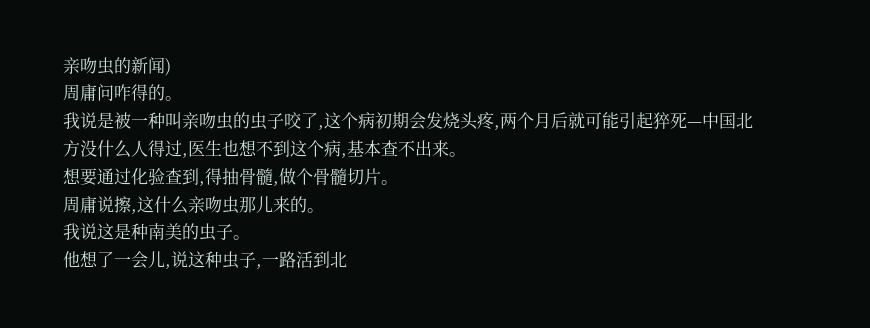亲吻虫的新闻)
周庸问咋得的。
我说是被一种叫亲吻虫的虫子咬了,这个病初期会发烧头疼,两个月后就可能引起猝死—中国北方没什么人得过,医生也想不到这个病,基本查不出来。
想要通过化验查到,得抽骨髓,做个骨髓切片。
周庸说擦,这什么亲吻虫那儿来的。
我说这是种南美的虫子。
他想了一会儿,说这种虫子,一路活到北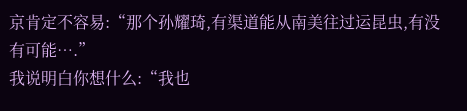京肯定不容易:“那个孙耀琦,有渠道能从南美往过运昆虫,有没有可能….”
我说明白你想什么:“我也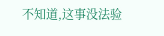不知道,这事没法验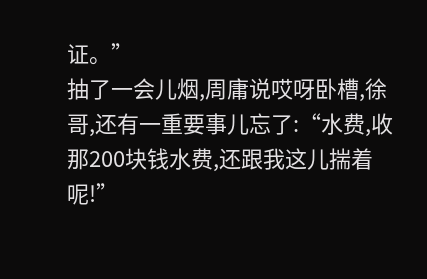证。”
抽了一会儿烟,周庸说哎呀卧槽,徐哥,还有一重要事儿忘了:“水费,收那200块钱水费,还跟我这儿揣着呢!”